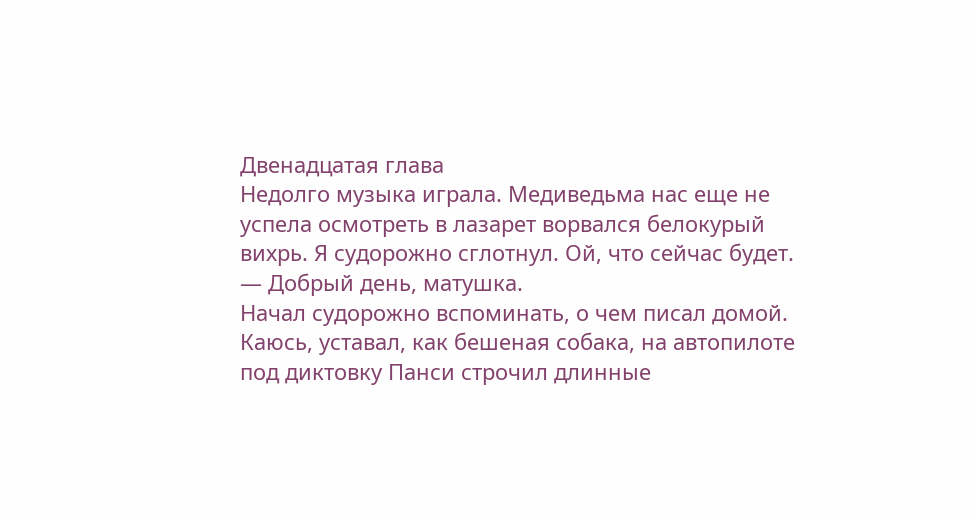Двенадцатая глава
Недолго музыка играла. Медиведьма нас еще не успела осмотреть в лазарет ворвался белокурый вихрь. Я судорожно сглотнул. Ой, что сейчас будет.
— Добрый день, матушка.
Начал судорожно вспоминать, о чем писал домой. Каюсь, уставал, как бешеная собака, на автопилоте под диктовку Панси строчил длинные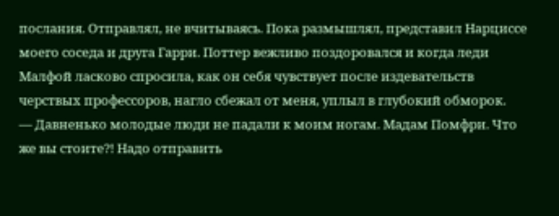послания. Отправлял, не вчитываясь. Пока размышлял, представил Нарциссе моего соседа и друга Гарри. Поттер вежливо поздоровался и когда леди Малфой ласково спросила, как он себя чувствует после издевательств черствых профессоров, нагло сбежал от меня, уплыл в глубокий обморок.
— Давненько молодые люди не падали к моим ногам. Мадам Помфри. Что же вы стоите?! Надо отправить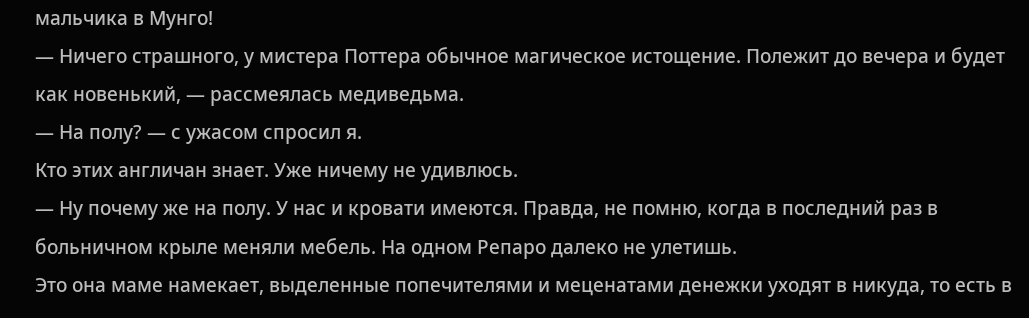мальчика в Мунго!
— Ничего страшного, у мистера Поттера обычное магическое истощение. Полежит до вечера и будет как новенький, — рассмеялась медиведьма.
— На полу? — с ужасом спросил я.
Кто этих англичан знает. Уже ничему не удивлюсь.
— Ну почему же на полу. У нас и кровати имеются. Правда, не помню, когда в последний раз в больничном крыле меняли мебель. На одном Репаро далеко не улетишь.
Это она маме намекает, выделенные попечителями и меценатами денежки уходят в никуда, то есть в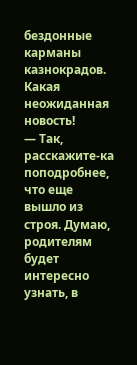бездонные карманы казнокрадов. Какая неожиданная новость!
— Так, расскажите-ка поподробнее, что еще вышло из строя. Думаю, родителям будет интересно узнать, в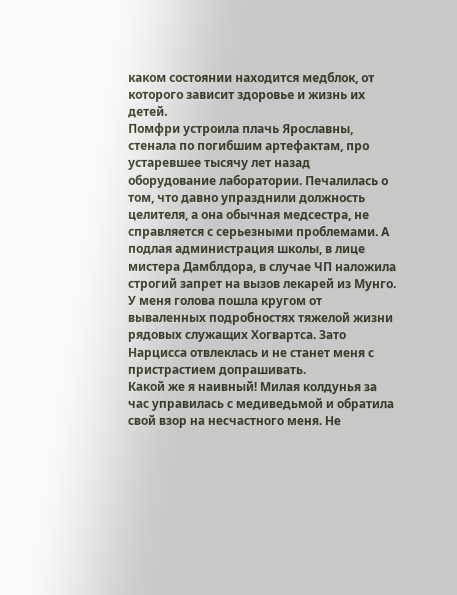каком состоянии находится медблок, от которого зависит здоровье и жизнь их детей.
Помфри устроила плачь Ярославны, стенала по погибшим артефактам, про устаревшее тысячу лет назад оборудование лаборатории. Печалилась о том, что давно упразднили должность целителя, а она обычная медсестра, не справляется с серьезными проблемами. А подлая администрация школы, в лице мистера Дамблдора, в случае ЧП наложила строгий запрет на вызов лекарей из Мунго. У меня голова пошла кругом от вываленных подробностях тяжелой жизни рядовых служащих Хогвартса. Зато Нарцисса отвлеклась и не станет меня с пристрастием допрашивать.
Какой же я наивный! Милая колдунья за час управилась с медиведьмой и обратила свой взор на несчастного меня. Не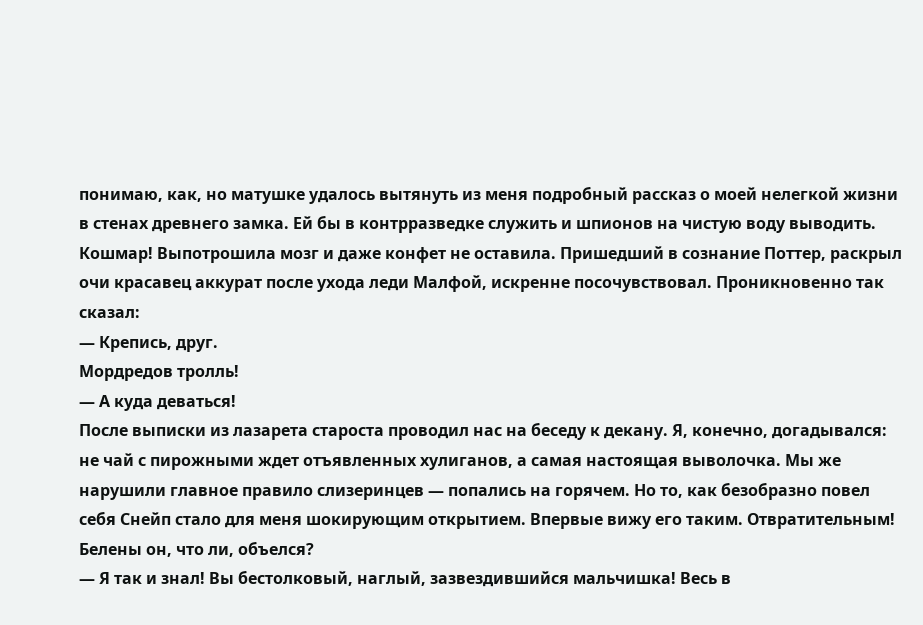понимаю, как, но матушке удалось вытянуть из меня подробный рассказ о моей нелегкой жизни в стенах древнего замка. Ей бы в контрразведке служить и шпионов на чистую воду выводить. Кошмар! Выпотрошила мозг и даже конфет не оставила. Пришедший в сознание Поттер, раскрыл очи красавец аккурат после ухода леди Малфой, искренне посочувствовал. Проникновенно так сказал:
— Крепись, друг.
Мордредов тролль!
— А куда деваться!
После выписки из лазарета староста проводил нас на беседу к декану. Я, конечно, догадывался: не чай с пирожными ждет отъявленных хулиганов, а самая настоящая выволочка. Мы же нарушили главное правило слизеринцев — попались на горячем. Но то, как безобразно повел себя Снейп стало для меня шокирующим открытием. Впервые вижу его таким. Отвратительным! Белены он, что ли, объелся?
— Я так и знал! Вы бестолковый, наглый, зазвездившийся мальчишка! Весь в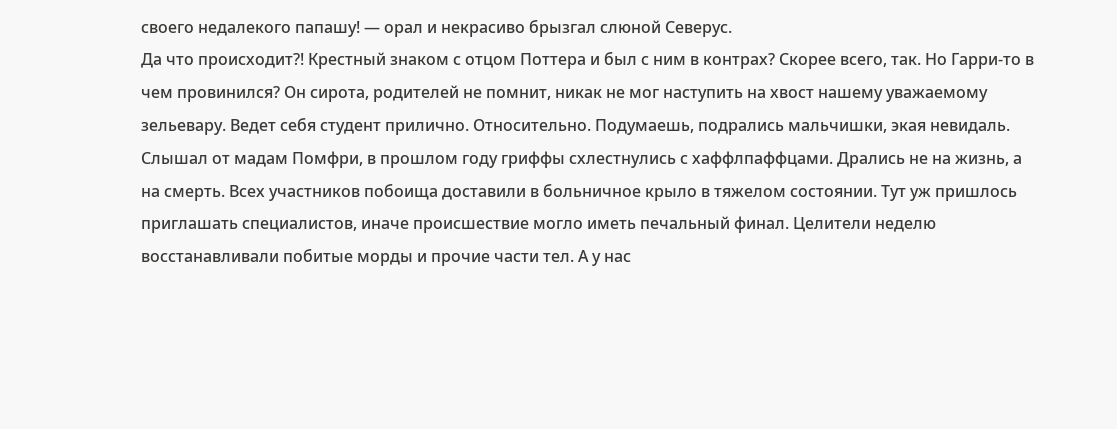своего недалекого папашу! — орал и некрасиво брызгал слюной Северус.
Да что происходит?! Крестный знаком с отцом Поттера и был с ним в контрах? Скорее всего, так. Но Гарри-то в чем провинился? Он сирота, родителей не помнит, никак не мог наступить на хвост нашему уважаемому зельевару. Ведет себя студент прилично. Относительно. Подумаешь, подрались мальчишки, экая невидаль.
Слышал от мадам Помфри, в прошлом году гриффы схлестнулись с хаффлпаффцами. Дрались не на жизнь, а на смерть. Всех участников побоища доставили в больничное крыло в тяжелом состоянии. Тут уж пришлось приглашать специалистов, иначе происшествие могло иметь печальный финал. Целители неделю восстанавливали побитые морды и прочие части тел. А у нас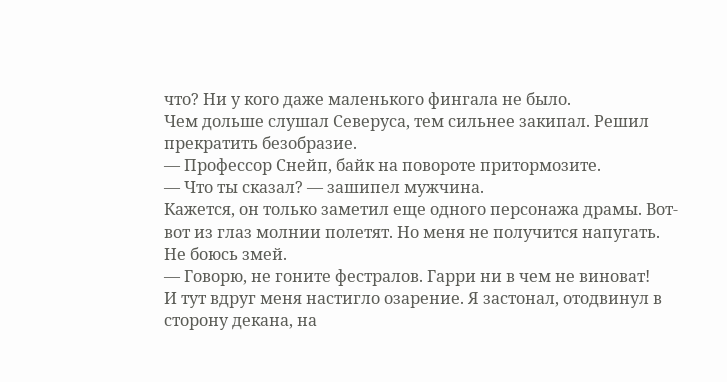что? Ни у кого даже маленького фингала не было.
Чем дольше слушал Северуса, тем сильнее закипал. Решил прекратить безобразие.
— Профессор Снейп, байк на повороте притормозите.
— Что ты сказал? — зашипел мужчина.
Кажется, он только заметил еще одного персонажа драмы. Вот-вот из глаз молнии полетят. Но меня не получится напугать. Не боюсь змей.
— Говорю, не гоните фестралов. Гарри ни в чем не виноват!
И тут вдруг меня настигло озарение. Я застонал, отодвинул в сторону декана, на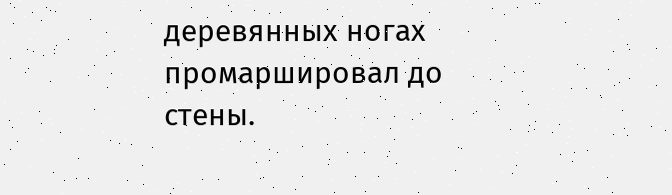деревянных ногах промаршировал до стены.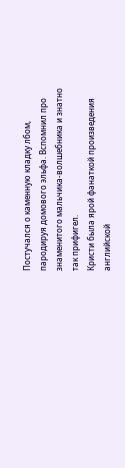Постучался о каменную кладку лбом, пародируя домового эльфа. Вспомнил про знаменитого мальчика-волшебника и знатно так прифигел.
Кристи была ярой фанаткой произведения английской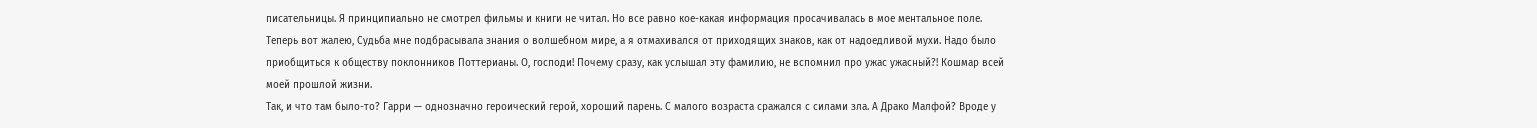писательницы. Я принципиально не смотрел фильмы и книги не читал. Но все равно кое-какая информация просачивалась в мое ментальное поле. Теперь вот жалею, Судьба мне подбрасывала знания о волшебном мире, а я отмахивался от приходящих знаков, как от надоедливой мухи. Надо было приобщиться к обществу поклонников Поттерианы. О, господи! Почему сразу, как услышал эту фамилию, не вспомнил про ужас ужасный?! Кошмар всей моей прошлой жизни.
Так, и что там было-то? Гарри — однозначно героический герой, хороший парень. С малого возраста сражался с силами зла. А Драко Малфой? Вроде у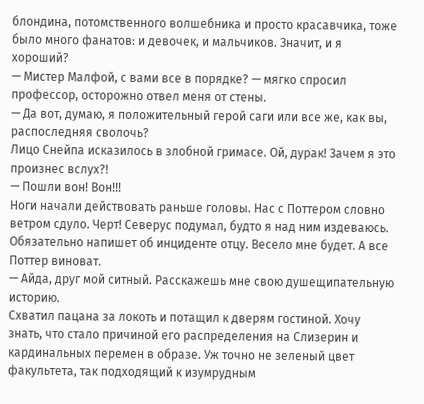блондина, потомственного волшебника и просто красавчика, тоже было много фанатов: и девочек, и мальчиков. Значит, и я хороший?
— Мистер Малфой, с вами все в порядке? — мягко спросил профессор, осторожно отвел меня от стены.
— Да вот, думаю, я положительный герой саги или все же, как вы, распоследняя сволочь?
Лицо Снейпа исказилось в злобной гримасе. Ой, дурак! Зачем я это произнес вслух?!
— Пошли вон! Вон!!!
Ноги начали действовать раньше головы. Нас с Поттером словно ветром сдуло. Черт! Северус подумал, будто я над ним издеваюсь. Обязательно напишет об инциденте отцу. Весело мне будет. А все Поттер виноват.
— Айда, друг мой ситный. Расскажешь мне свою душещипательную историю.
Схватил пацана за локоть и потащил к дверям гостиной. Хочу знать, что стало причиной его распределения на Слизерин и кардинальных перемен в образе. Уж точно не зеленый цвет факультета, так подходящий к изумрудным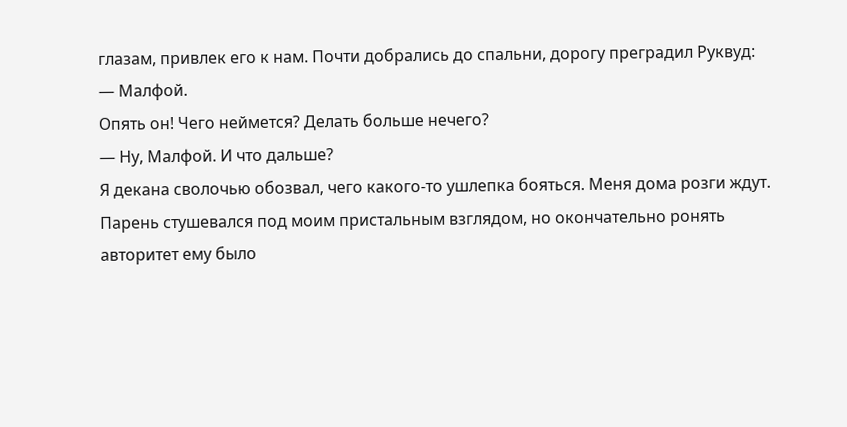глазам, привлек его к нам. Почти добрались до спальни, дорогу преградил Руквуд:
— Малфой.
Опять он! Чего неймется? Делать больше нечего?
— Ну, Малфой. И что дальше?
Я декана сволочью обозвал, чего какого-то ушлепка бояться. Меня дома розги ждут. Парень стушевался под моим пристальным взглядом, но окончательно ронять авторитет ему было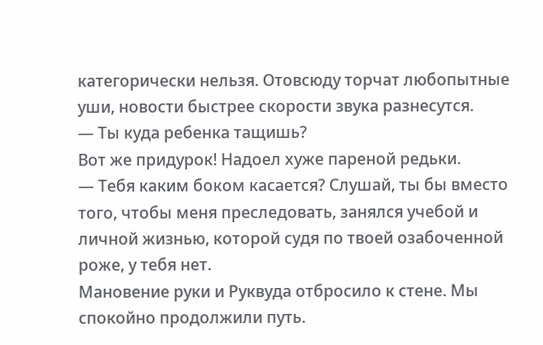категорически нельзя. Отовсюду торчат любопытные уши, новости быстрее скорости звука разнесутся.
— Ты куда ребенка тащишь?
Вот же придурок! Надоел хуже пареной редьки.
— Тебя каким боком касается? Слушай, ты бы вместо того, чтобы меня преследовать, занялся учебой и личной жизнью, которой судя по твоей озабоченной роже, у тебя нет.
Мановение руки и Руквуда отбросило к стене. Мы спокойно продолжили путь.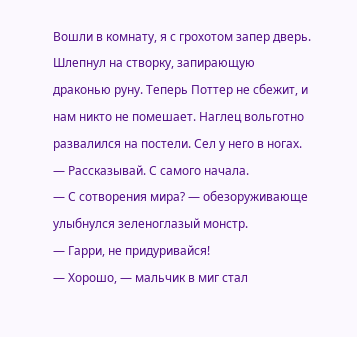Вошли в комнату, я с грохотом запер дверь. Шлепнул на створку, запирающую драконью руну. Теперь Поттер не сбежит, и нам никто не помешает. Наглец вольготно развалился на постели. Сел у него в ногах.
— Рассказывай. С самого начала.
— С сотворения мира? — обезоруживающе улыбнулся зеленоглазый монстр.
— Гарри, не придуривайся!
— Хорошо, — мальчик в миг стал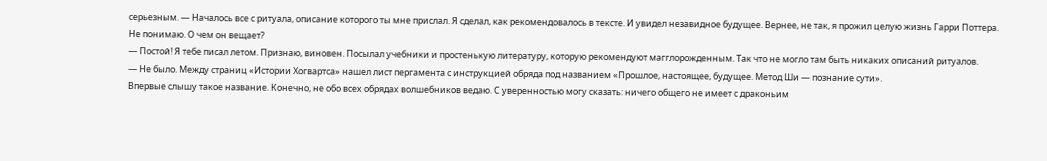серьезным. — Началось все с ритуала, описание которого ты мне прислал. Я сделал, как рекомендовалось в тексте. И увидел незавидное будущее. Вернее, не так, я прожил целую жизнь Гарри Поттера.
Не понимаю. О чем он вещает?
— Постой! Я тебе писал летом. Признаю, виновен. Посылал учебники и простенькую литературу, которую рекомендуют магглорожденным. Так что не могло там быть никаких описаний ритуалов.
— Не было. Между страниц «Истории Хогвартса» нашел лист пергамента с инструкцией обряда под названием «Прошлое, настоящее, будущее. Метод Ши — познание сути».
Впервые слышу такое название. Конечно, не обо всех обрядах волшебников ведаю. С уверенностью могу сказать: ничего общего не имеет с драконьим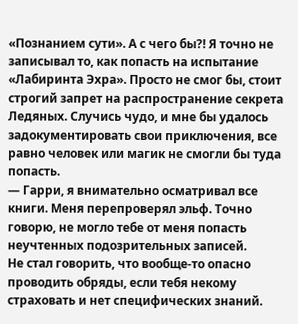«Познанием сути». А с чего бы?! Я точно не записывал то, как попасть на испытание «Лабиринта Эхра». Просто не смог бы, стоит строгий запрет на распространение секрета Ледяных. Случись чудо, и мне бы удалось задокументировать свои приключения, все равно человек или магик не смогли бы туда попасть.
— Гарри, я внимательно осматривал все книги. Меня перепроверял эльф. Точно говорю, не могло тебе от меня попасть неучтенных подозрительных записей.
Не стал говорить, что вообще-то опасно проводить обряды, если тебя некому страховать и нет специфических знаний.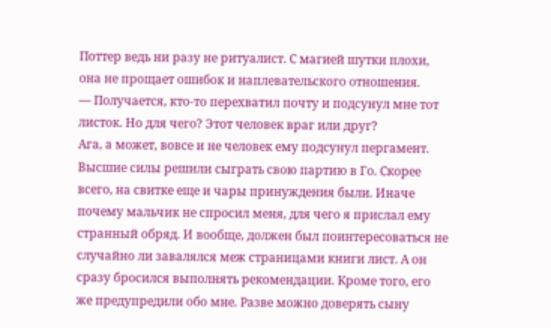Поттер ведь ни разу не ритуалист. С магией шутки плохи, она не прощает ошибок и наплевательского отношения.
— Получается, кто-то перехватил почту и подсунул мне тот листок. Но для чего? Этот человек враг или друг?
Ага, а может, вовсе и не человек ему подсунул пергамент. Высшие силы решили сыграть свою партию в Го. Скорее всего, на свитке еще и чары принуждения были. Иначе почему мальчик не спросил меня, для чего я прислал ему странный обряд. И вообще, должен был поинтересоваться не случайно ли завалялся меж страницами книги лист. А он сразу бросился выполнять рекомендации. Кроме того, его же предупредили обо мне. Разве можно доверять сыну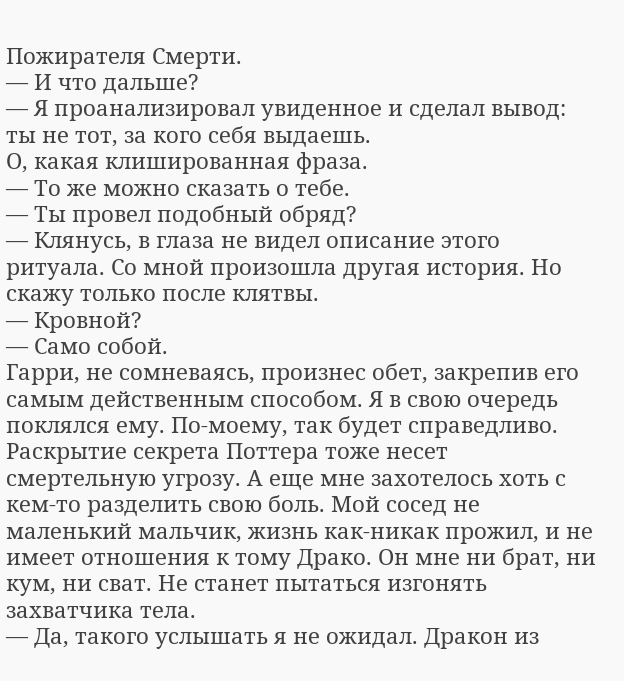Пожирателя Смерти.
— И что дальше?
— Я проанализировал увиденное и сделал вывод: ты не тот, за кого себя выдаешь.
О, какая клишированная фраза.
— То же можно сказать о тебе.
— Ты провел подобный обряд?
— Клянусь, в глаза не видел описание этого ритуала. Со мной произошла другая история. Но скажу только после клятвы.
— Кровной?
— Само собой.
Гарри, не сомневаясь, произнес обет, закрепив его самым действенным способом. Я в свою очередь поклялся ему. По-моему, так будет справедливо. Раскрытие секрета Поттера тоже несет смертельную угрозу. А еще мне захотелось хоть с кем-то разделить свою боль. Мой сосед не маленький мальчик, жизнь как-никак прожил, и не имеет отношения к тому Драко. Он мне ни брат, ни кум, ни сват. Не станет пытаться изгонять захватчика тела.
— Да, такого услышать я не ожидал. Дракон из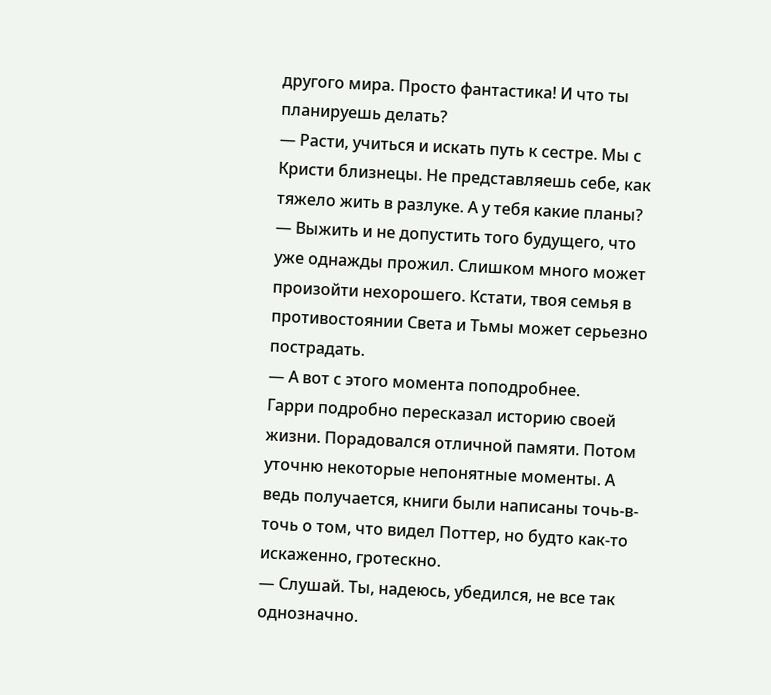другого мира. Просто фантастика! И что ты планируешь делать?
— Расти, учиться и искать путь к сестре. Мы с Кристи близнецы. Не представляешь себе, как тяжело жить в разлуке. А у тебя какие планы?
— Выжить и не допустить того будущего, что уже однажды прожил. Слишком много может произойти нехорошего. Кстати, твоя семья в противостоянии Света и Тьмы может серьезно пострадать.
— А вот с этого момента поподробнее.
Гарри подробно пересказал историю своей жизни. Порадовался отличной памяти. Потом уточню некоторые непонятные моменты. А ведь получается, книги были написаны точь-в-точь о том, что видел Поттер, но будто как-то искаженно, гротескно.
— Слушай. Ты, надеюсь, убедился, не все так однозначно.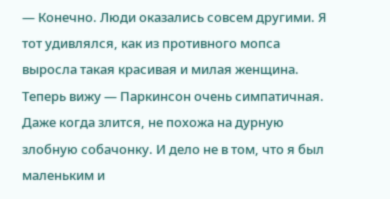— Конечно. Люди оказались совсем другими. Я тот удивлялся, как из противного мопса выросла такая красивая и милая женщина. Теперь вижу — Паркинсон очень симпатичная. Даже когда злится, не похожа на дурную злобную собачонку. И дело не в том, что я был маленьким и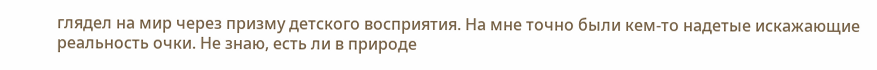глядел на мир через призму детского восприятия. На мне точно были кем-то надетые искажающие реальность очки. Не знаю, есть ли в природе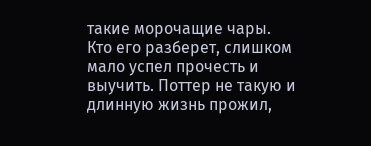такие морочащие чары.
Кто его разберет, слишком мало успел прочесть и выучить. Поттер не такую и длинную жизнь прожил,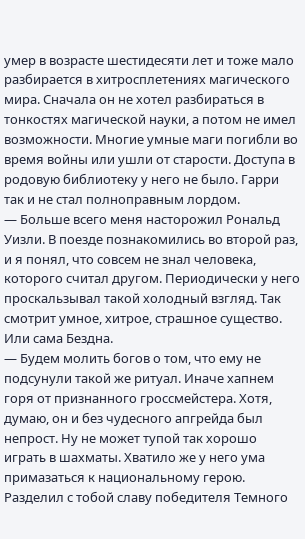умер в возрасте шестидесяти лет и тоже мало разбирается в хитросплетениях магического мира. Сначала он не хотел разбираться в тонкостях магической науки, а потом не имел возможности. Многие умные маги погибли во время войны или ушли от старости. Доступа в родовую библиотеку у него не было. Гарри так и не стал полноправным лордом.
— Больше всего меня насторожил Рональд Уизли. В поезде познакомились во второй раз, и я понял, что совсем не знал человека, которого считал другом. Периодически у него проскальзывал такой холодный взгляд. Так смотрит умное, хитрое, страшное существо. Или сама Бездна.
— Будем молить богов о том, что ему не подсунули такой же ритуал. Иначе хапнем горя от признанного гроссмейстера. Хотя, думаю, он и без чудесного апгрейда был непрост. Ну не может тупой так хорошо играть в шахматы. Хватило же у него ума примазаться к национальному герою. Разделил с тобой славу победителя Темного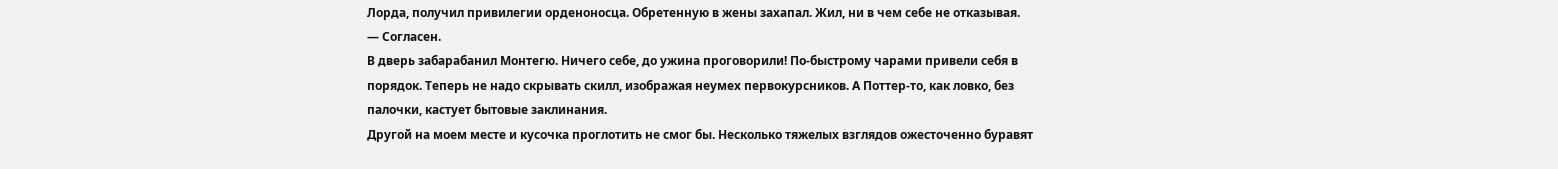Лорда, получил привилегии орденоносца. Обретенную в жены захапал. Жил, ни в чем себе не отказывая.
— Согласен.
В дверь забарабанил Монтегю. Ничего себе, до ужина проговорили! По-быстрому чарами привели себя в порядок. Теперь не надо скрывать скилл, изображая неумех первокурсников. А Поттер-то, как ловко, без палочки, кастует бытовые заклинания.
Другой на моем месте и кусочка проглотить не смог бы. Несколько тяжелых взглядов ожесточенно буравят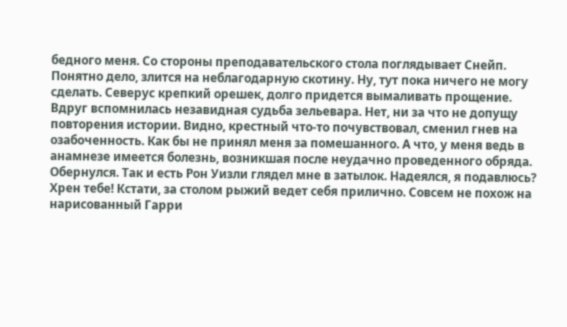бедного меня. Со стороны преподавательского стола поглядывает Снейп. Понятно дело, злится на неблагодарную скотину. Ну, тут пока ничего не могу сделать. Северус крепкий орешек, долго придется вымаливать прощение.
Вдруг вспомнилась незавидная судьба зельевара. Нет, ни за что не допущу повторения истории. Видно, крестный что-то почувствовал, сменил гнев на озабоченность. Как бы не принял меня за помешанного. А что, у меня ведь в анамнезе имеется болезнь, возникшая после неудачно проведенного обряда.
Обернулся. Так и есть Рон Уизли глядел мне в затылок. Надеялся, я подавлюсь? Хрен тебе! Кстати, за столом рыжий ведет себя прилично. Совсем не похож на нарисованный Гарри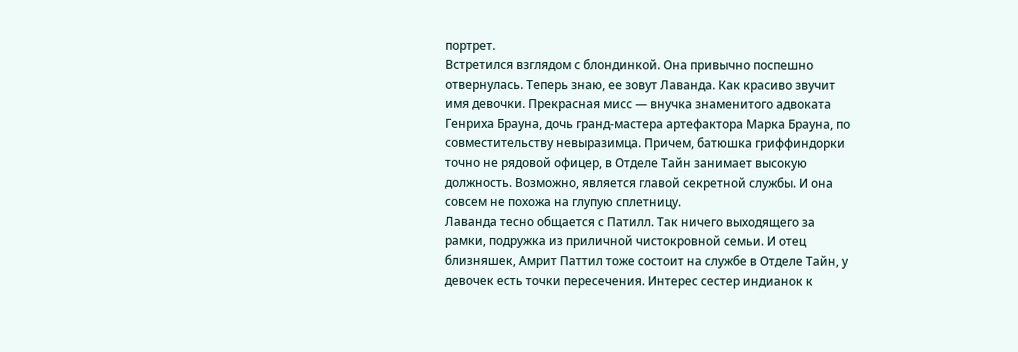портрет.
Встретился взглядом с блондинкой. Она привычно поспешно отвернулась. Теперь знаю, ее зовут Лаванда. Как красиво звучит имя девочки. Прекрасная мисс — внучка знаменитого адвоката Генриха Брауна, дочь гранд-мастера артефактора Марка Брауна, по совместительству невыразимца. Причем, батюшка гриффиндорки точно не рядовой офицер, в Отделе Тайн занимает высокую должность. Возможно, является главой секретной службы. И она совсем не похожа на глупую сплетницу.
Лаванда тесно общается с Патилл. Так ничего выходящего за рамки, подружка из приличной чистокровной семьи. И отец близняшек, Амрит Паттил тоже состоит на службе в Отделе Тайн, у девочек есть точки пересечения. Интерес сестер индианок к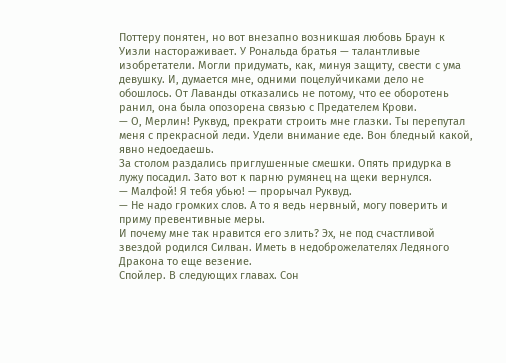Поттеру понятен, но вот внезапно возникшая любовь Браун к Уизли настораживает. У Рональда братья — талантливые изобретатели. Могли придумать, как, минуя защиту, свести с ума девушку. И, думается мне, одними поцелуйчиками дело не обошлось. От Лаванды отказались не потому, что ее оборотень ранил, она была опозорена связью с Предателем Крови.
— О, Мерлин! Руквуд, прекрати строить мне глазки. Ты перепутал меня с прекрасной леди. Удели внимание еде. Вон бледный какой, явно недоедаешь.
За столом раздались приглушенные смешки. Опять придурка в лужу посадил. Зато вот к парню румянец на щеки вернулся.
— Малфой! Я тебя убью! — прорычал Руквуд.
— Не надо громких слов. А то я ведь нервный, могу поверить и приму превентивные меры.
И почему мне так нравится его злить? Эх, не под счастливой звездой родился Силван. Иметь в недоброжелателях Ледяного Дракона то еще везение.
Спойлер. В следующих главах. Сон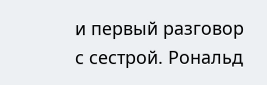и первый разговор с сестрой. Рональд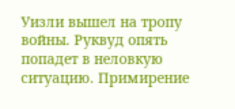Уизли вышел на тропу войны. Руквуд опять попадет в неловкую ситуацию. Примирение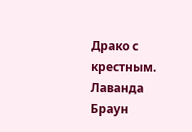Драко с крестным.
Лаванда Браун